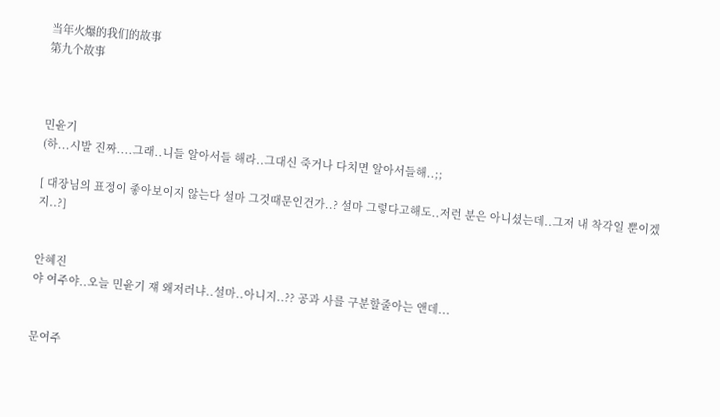当年火爆的我们的故事
第九个故事



민윤기
(하...시발 진짜....그래..니들 알아서들 해라..그대신 죽거나 다치면 알아서들해..;;

[ 대장님의 표정이 좋아보이지 않는다 설마 그것때문인건가..? 설마 그렇다고해도..저런 분은 아니셨는데..그저 내 착각일 뿐이겠지..?]


안혜진
야 여주야..오늘 민윤기 쟤 왜저러냐..설마..아니지..?? 공과 사를 구분할줄아는 앤데...


문여주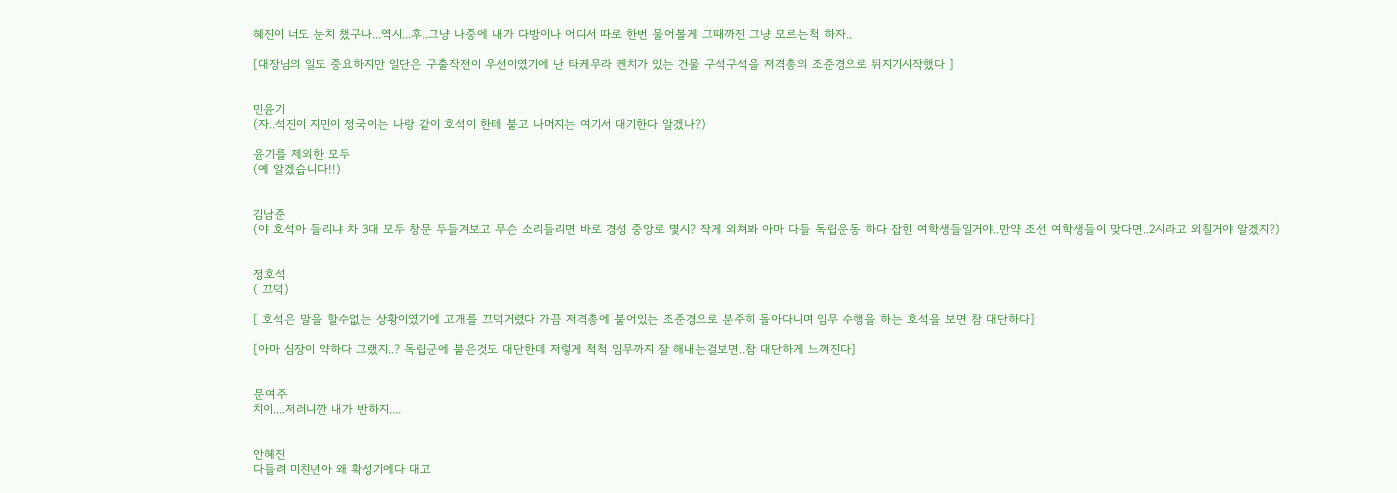혜진이 너도 눈치 챘구나...역시...후..그냥 나중에 내가 다방이나 어디서 따로 한번 물어볼게 그때까진 그냥 모르는척 하자..

[대장님의 일도 중요하지만 일단은 구출작전이 우선이였기에 난 타케무라 켄치가 있는 건물 구석구석을 저격총의 조준경으로 뒤지기시작했다 ]


민윤기
(자..석진이 지민이 정국이는 나랑 같이 호석이 한테 붙고 나머지는 여기서 대기한다 알겠나?)

윤기를 제외한 모두
(예 알겠습니다!!)


김남준
(야 호석아 들리냐 차 3대 모두 창문 두들겨보고 무슨 소리들리면 바로 경성 중앙로 몇시? 작게 외쳐봐 아마 다들 독립운동 하다 잡힌 여학생들일거야..만약 조선 여학생들이 맞다면..2시라고 외칠거야 알겠지?)


정호석
( 끄덕)

[ 호석은 말을 할수없는 상황이였기에 고개를 끄덕거렸다 가끔 저격총에 붙어있는 조준경으로 분주히 돌아다니며 임무 수행을 하는 호석을 보면 참 대단하다]

[아마 심장이 약하다 그랬지..? 독립군에 붙은것도 대단한데 저렇게 척척 임무까지 잘 해내는걸보면..참 대단하게 느껴진다]


문여주
치이....저러니깐 내가 반하지....


안혜진
다들려 미친년아 왜 확성기에다 대고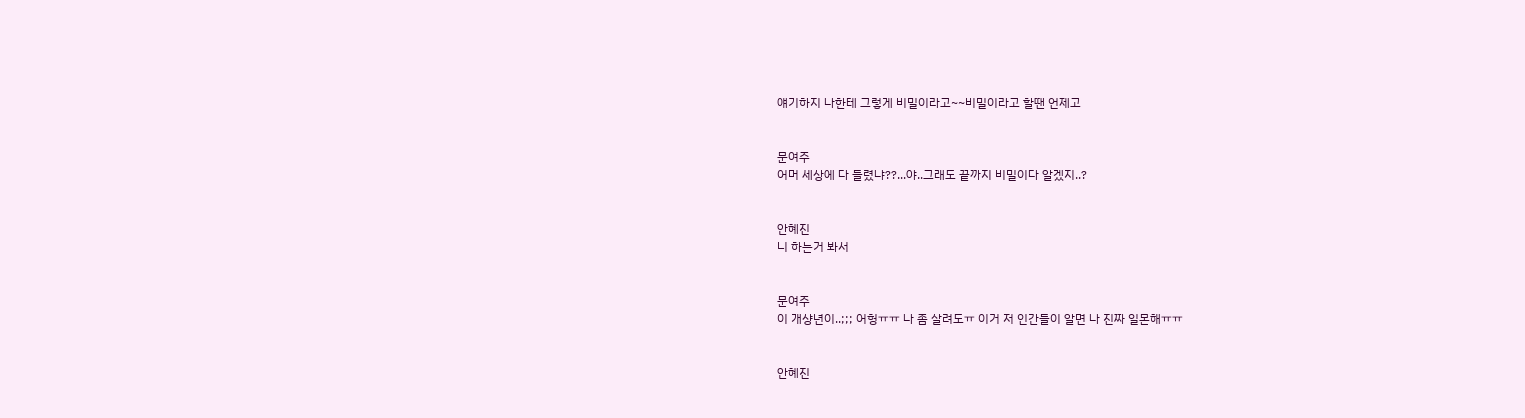얘기하지 나한테 그렇게 비밀이라고~~비밀이라고 할땐 언제고


문여주
어머 세상에 다 들렸냐??...야..그래도 끝까지 비밀이다 알겠지..?


안혜진
니 하는거 봐서


문여주
이 개샹년이..;;; 어헝ㅠㅠ 나 좀 살려도ㅠ 이거 저 인간들이 알면 나 진짜 일몬해ㅠㅠ


안혜진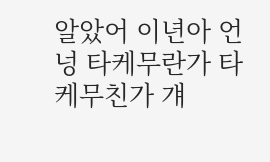알았어 이년아 언넝 타케무란가 타케무친가 걔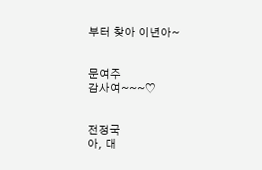부터 찾아 이년아~


문여주
감사여~~~♡


전정국
아, 대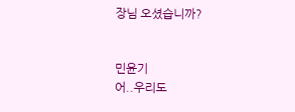장님 오셨습니까?


민윤기
어..우리도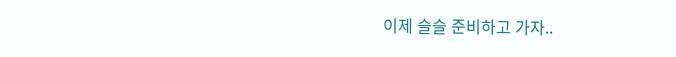이제 슬슬 준비하고 가자..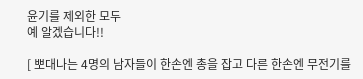윤기를 제외한 모두
예 알겠습니다!!

[ 뽀대나는 4명의 남자들이 한손엔 총을 잡고 다른 한손엔 무전기를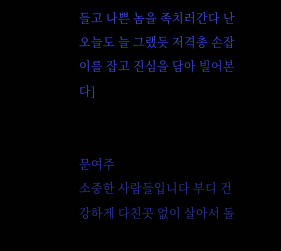들고 나쁜 놈을 족치러간다 난 오늘도 늘 그랬듯 저격총 손잡이를 잡고 진심을 담아 빌어본다]


문여주
소중한 사람들입니다 부디 건강하게 다친곳 없이 살아서 돌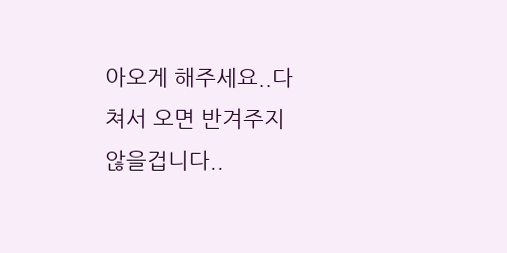아오게 해주세요..다쳐서 오면 반겨주지 않을겁니다..